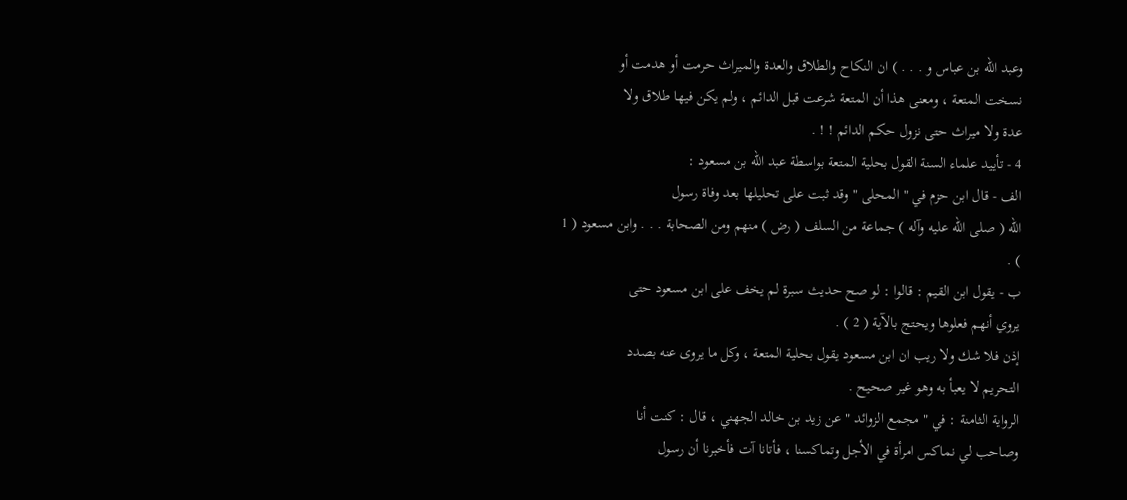وعبد الله بن عباس و . . . ) ان النكاح والطلاق والعدة والميراث حرمت أو هدمت أو
نسخت المتعة ، ومعنى هذا أن المتعة شرعت قبل الدائم ، ولم يكن فيها طلاق ولا
عدة ولا ميراث حتى نزول حكم الدائم ! ! .
4 - تأييد علماء السنة القول بحلية المتعة بواسطة عبد الله بن مسعود :
الف - قال ابن حزم في " المحلى " وقد ثبت على تحليلها بعد وفاة رسول
الله ( صلى الله عليه وآله ) جماعة من السلف ( رض ) منهم ومن الصحابة . . . وابن مسعود ( 1 ) .
ب - يقول ابن القيم : قالوا : لو صح حديث سبرة لم يخف على ابن مسعود حتى
يروي أنهم فعلوها ويحتج بالآية ( 2 ) .
إذن فلا شك ولا ريب ان ابن مسعود يقول بحلية المتعة ، وكل ما يروى عنه بصدد
التحريم لا يعبأ به وهو غير صحيح .
الرواية الثامنة : في " مجمع الزوائد " عن زيد بن خالد الجهني ، قال : كنت أنا
وصاحب لي نماكس امرأة في الأجل وتماكسنا ، فأتانا آت فأخبرنا أن رسول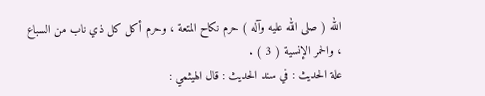الله ( صلى الله عليه وآله ) حرم نكاح المتعة ، وحرم أكل كل ذي ناب من السباع ، والحمر الإنسية ( 3 ) .
علة الحديث : في سند الحديث : قال الهيثمي :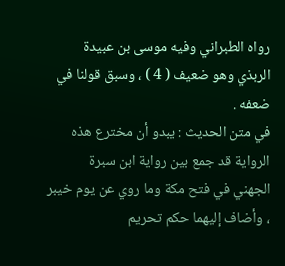رواه الطبراني وفيه موسى بن عبيدة
الربذي وهو ضعيف ( 4 ) ، وسبق قولنا في ضعفه .
في متن الحديث : يبدو أن مخترع هذه الرواية قد جمع بين رواية ابن سبرة
الجهني في فتح مكة وما روي عن يوم خيبر ، وأضاف إليهما حكم تحريم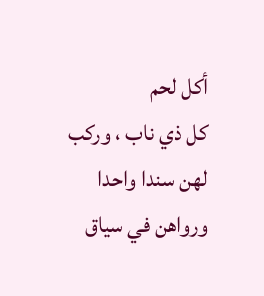أكل لحم
كل ذي ناب ، وركب لهن سندا واحدا ورواهن في سياق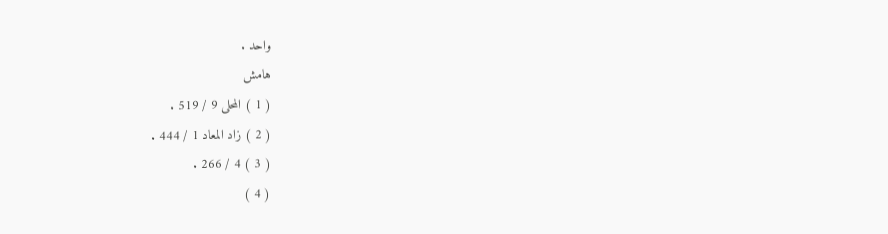واحد .
هامش
( 1 ) المحلى 9 / 519 .
( 2 ) زاد المعاد 1 / 444 .
( 3 ) 4 / 266 .
( 4 )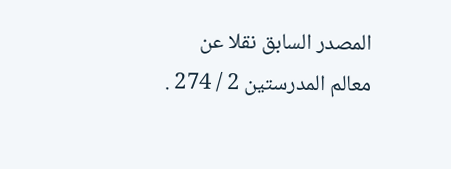المصدر السابق نقلا عن معالم المدرستين 2 / 274 .